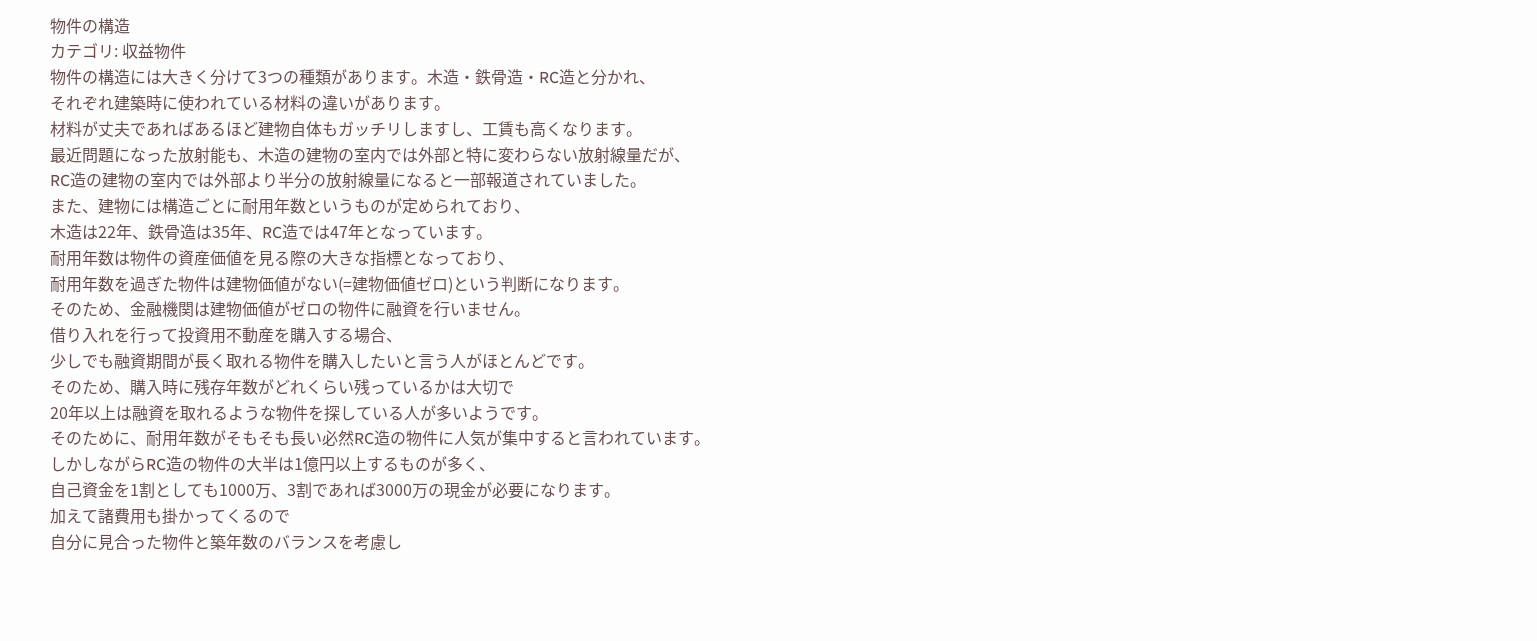物件の構造
カテゴリ: 収益物件
物件の構造には大きく分けて3つの種類があります。木造・鉄骨造・RC造と分かれ、
それぞれ建築時に使われている材料の違いがあります。
材料が丈夫であればあるほど建物自体もガッチリしますし、工賃も高くなります。
最近問題になった放射能も、木造の建物の室内では外部と特に変わらない放射線量だが、
RC造の建物の室内では外部より半分の放射線量になると一部報道されていました。
また、建物には構造ごとに耐用年数というものが定められており、
木造は22年、鉄骨造は35年、RC造では47年となっています。
耐用年数は物件の資産価値を見る際の大きな指標となっており、
耐用年数を過ぎた物件は建物価値がない(=建物価値ゼロ)という判断になります。
そのため、金融機関は建物価値がゼロの物件に融資を行いません。
借り入れを行って投資用不動産を購入する場合、
少しでも融資期間が長く取れる物件を購入したいと言う人がほとんどです。
そのため、購入時に残存年数がどれくらい残っているかは大切で
20年以上は融資を取れるような物件を探している人が多いようです。
そのために、耐用年数がそもそも長い必然RC造の物件に人気が集中すると言われています。
しかしながらRC造の物件の大半は1億円以上するものが多く、
自己資金を1割としても1000万、3割であれば3000万の現金が必要になります。
加えて諸費用も掛かってくるので
自分に見合った物件と築年数のバランスを考慮し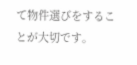て物件選びをすることが大切です。